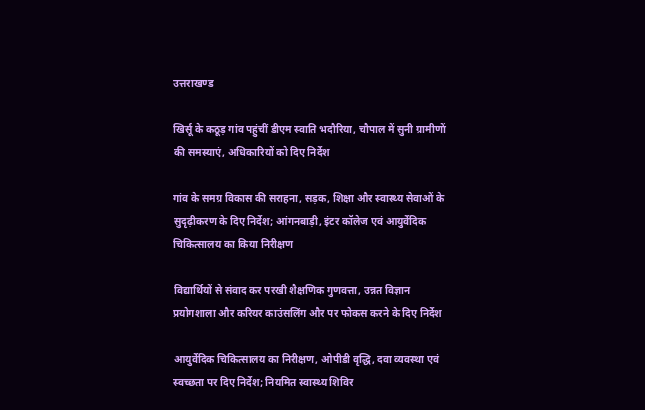उत्तराखण्ड

खिर्सू के कठूड़ गांव पहुंचीं डीएम स्वाति भदौरिया, चौपाल में सुनी ग्रामीणों की समस्याएं, अधिकारियों को दिए निर्देश

गांव के समग्र विकास की सराहना, सड़क, शिक्षा और स्वास्थ्य सेवाओं के सुदृढ़ीकरण के दिए निर्देश; आंगनबाड़ी, इंटर कॉलेज एवं आयुर्वेदिक चिकित्सालय का किया निरीक्षण

विद्यार्थियों से संवाद कर परखी शैक्षणिक गुणवत्ता, उन्नत विज्ञान प्रयोगशाला और करियर काउंसलिंग और पर फोकस करने के दिए निर्देश

आयुर्वेदिक चिकित्सालय का निरीक्षण, ओपीडी वृद्धि, दवा व्यवस्था एवं स्वच्छता पर दिए निर्देश; नियमित स्वास्थ्य शिविर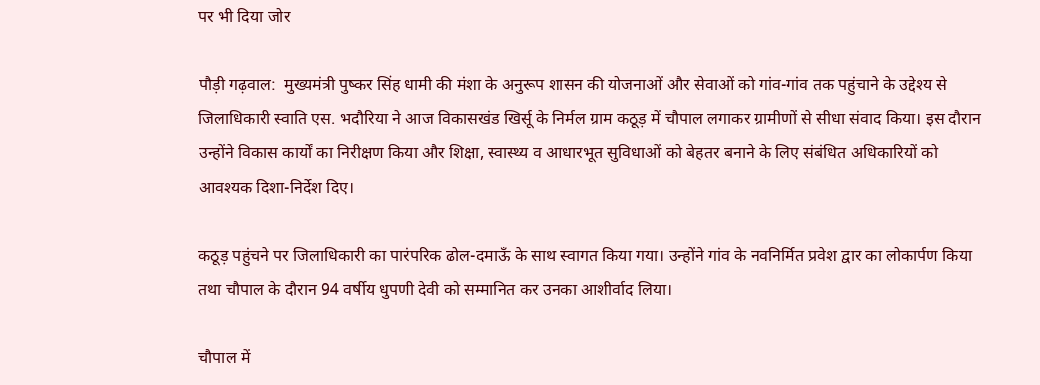पर भी दिया जोर

पौड़ी गढ़वाल:  मुख्यमंत्री पुष्कर सिंह धामी की मंशा के अनुरूप शासन की योजनाओं और सेवाओं को गांव-गांव तक पहुंचाने के उद्देश्य से जिलाधिकारी स्वाति एस. भदौरिया ने आज विकासखंड खिर्सू के निर्मल ग्राम कठूड़ में चौपाल लगाकर ग्रामीणों से सीधा संवाद किया। इस दौरान उन्होंने विकास कार्यों का निरीक्षण किया और शिक्षा, स्वास्थ्य व आधारभूत सुविधाओं को बेहतर बनाने के लिए संबंधित अधिकारियों को आवश्यक दिशा-निर्देश दिए।

कठूड़ पहुंचने पर जिलाधिकारी का पारंपरिक ढोल-दमाऊँ के साथ स्वागत किया गया। उन्होंने गांव के नवनिर्मित प्रवेश द्वार का लोकार्पण किया तथा चौपाल के दौरान 94 वर्षीय धुपणी देवी को सम्मानित कर उनका आशीर्वाद लिया।

चौपाल में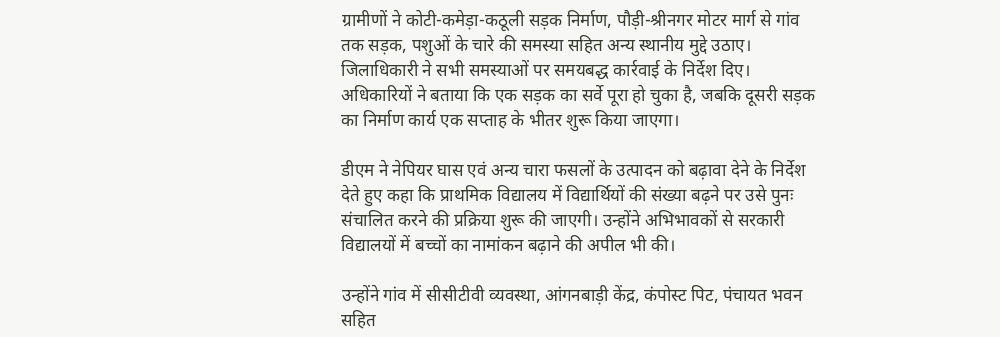ग्रामीणों ने कोटी-कमेड़ा-कठूली सड़क निर्माण, पौड़ी-श्रीनगर मोटर मार्ग से गांव तक सड़क, पशुओं के चारे की समस्या सहित अन्य स्थानीय मुद्दे उठाए। जिलाधिकारी ने सभी समस्याओं पर समयबद्ध कार्रवाई के निर्देश दिए। अधिकारियों ने बताया कि एक सड़क का सर्वे पूरा हो चुका है, जबकि दूसरी सड़क का निर्माण कार्य एक सप्ताह के भीतर शुरू किया जाएगा।

डीएम ने नेपियर घास एवं अन्य चारा फसलों के उत्पादन को बढ़ावा देने के निर्देश देते हुए कहा कि प्राथमिक विद्यालय में विद्यार्थियों की संख्या बढ़ने पर उसे पुनः संचालित करने की प्रक्रिया शुरू की जाएगी। उन्होंने अभिभावकों से सरकारी विद्यालयों में बच्चों का नामांकन बढ़ाने की अपील भी की।

उन्होंने गांव में सीसीटीवी व्यवस्था, आंगनबाड़ी केंद्र, कंपोस्ट पिट, पंचायत भवन सहित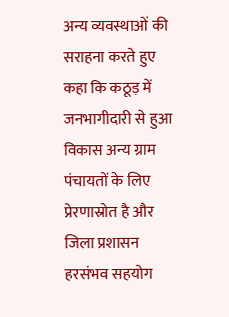अन्य व्यवस्थाओं की सराहना करते हुए कहा कि कठूड़ में जनभागीदारी से हुआ विकास अन्य ग्राम पंचायतों के लिए प्रेरणास्रोत है और जिला प्रशासन हरसंभव सहयोग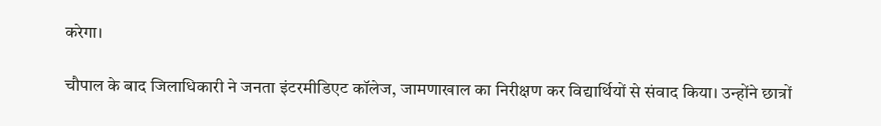करेगा।

चौपाल के बाद जिलाधिकारी ने जनता इंटरमीडिएट कॉलेज, जामणाखाल का निरीक्षण कर विद्यार्थियों से संवाद किया। उन्होंने छात्रों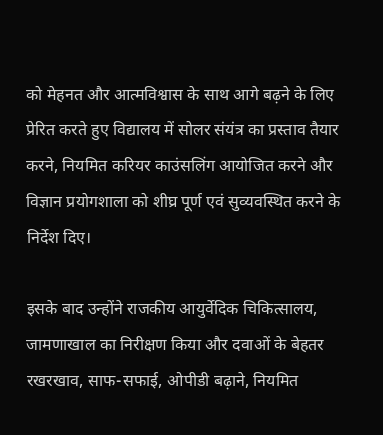को मेहनत और आत्मविश्वास के साथ आगे बढ़ने के लिए प्रेरित करते हुए विद्यालय में सोलर संयंत्र का प्रस्ताव तैयार करने, नियमित करियर काउंसलिंग आयोजित करने और विज्ञान प्रयोगशाला को शीघ्र पूर्ण एवं सुव्यवस्थित करने के निर्देश दिए।

इसके बाद उन्होंने राजकीय आयुर्वेदिक चिकित्सालय, जामणाखाल का निरीक्षण किया और दवाओं के बेहतर रखरखाव, साफ-सफाई, ओपीडी बढ़ाने, नियमित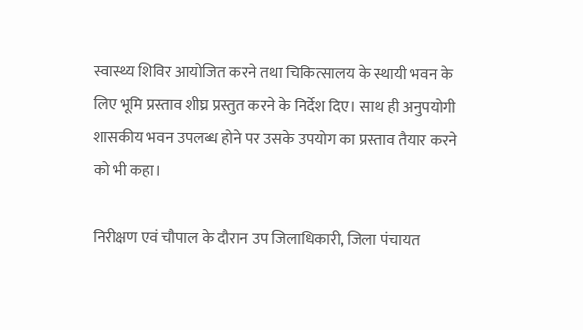स्वास्थ्य शिविर आयोजित करने तथा चिकित्सालय के स्थायी भवन के लिए भूमि प्रस्ताव शीघ्र प्रस्तुत करने के निर्देश दिए। साथ ही अनुपयोगी शासकीय भवन उपलब्ध होने पर उसके उपयोग का प्रस्ताव तैयार करने को भी कहा।

निरीक्षण एवं चौपाल के दौरान उप जिलाधिकारी, जिला पंचायत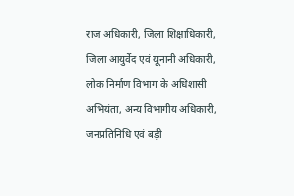राज अधिकारी, जिला शिक्षाधिकारी, जिला आयुर्वेद एवं यूनानी अधिकारी, लोक निर्माण विभाग के अधिशासी अभियंता, अन्य विभागीय अधिकारी, जनप्रतिनिधि एवं बड़ी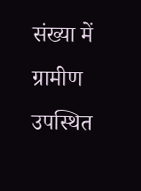संख्या में ग्रामीण उपस्थित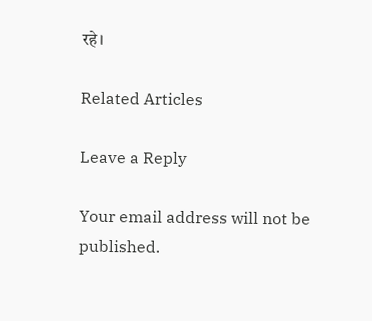रहे।

Related Articles

Leave a Reply

Your email address will not be published.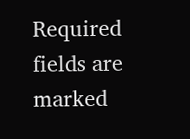Required fields are marked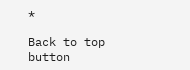*

Back to top button